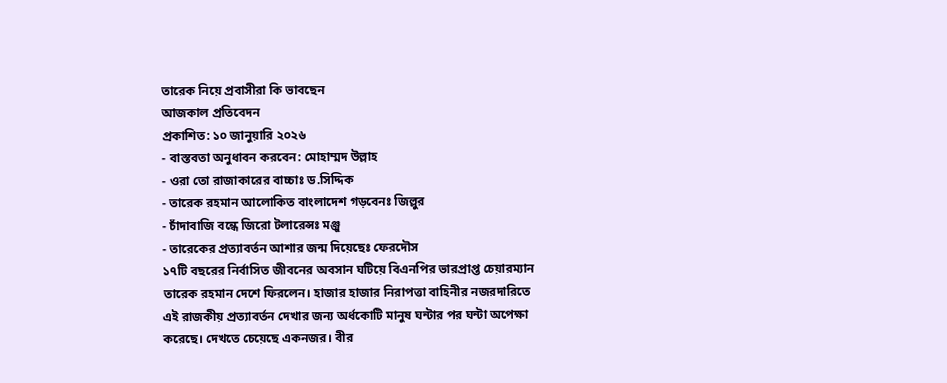তারেক নিয়ে প্রবাসীরা কি ভাবছেন
আজকাল প্রতিবেদন
প্রকাশিত: ১০ জানুয়ারি ২০২৬
- বাস্তবতা অনুধাবন করবেন: মোহাম্মদ উল্লাহ
- ওরা তো রাজাকারের বাচ্চাঃ ড.সিদ্দিক
- তারেক রহমান আলোকিত বাংলাদেশ গড়বেনঃ জিল্লুর
- চাঁদাবাজি বন্ধে জিরো টলারেন্সঃ মঞ্জু
- তারেকের প্রত্যাবর্তন আশার জন্ম দিয়েছেঃ ফেরদৌস
১৭টি বছরের নির্বাসিত জীবনের অবসান ঘটিয়ে বিএনপির ভারপ্রাপ্ত চেয়ারম্যান তারেক রহমান দেশে ফিরলেন। হাজার হাজার নিরাপত্তা বাহিনীর নজরদারিতে এই রাজকীয় প্রত্যাবর্তন দেখার জন্য অর্ধকোটি মানুষ ঘন্টার পর ঘন্টা অপেক্ষা করেছে। দেখতে চেয়েছে একনজর। বীর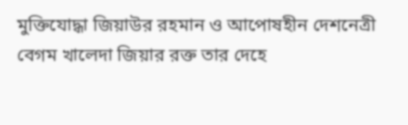মুক্তিযোদ্ধা জিয়াউর রহমান ও আপোষহীন দেশনেত্রী বেগম খালেদা জিয়ার রক্ত তার দেহে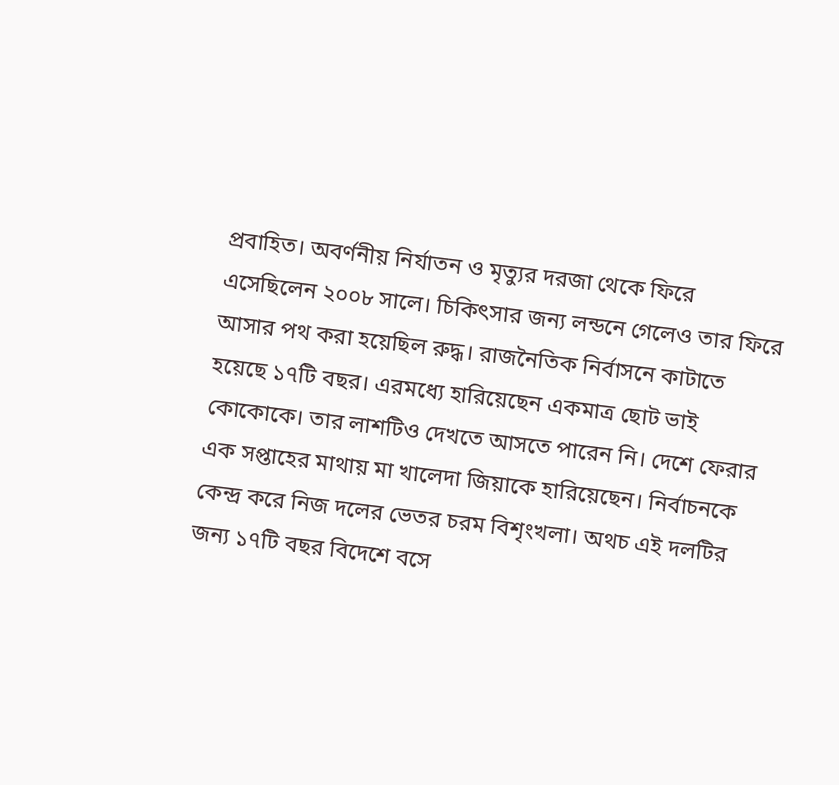প্রবাহিত। অবর্ণনীয় নির্যাতন ও মৃত্যুর দরজা থেকে ফিরে এসেছিলেন ২০০৮ সালে। চিকিৎসার জন্য লন্ডনে গেলেও তার ফিরে আসার পথ করা হয়েছিল রুদ্ধ। রাজনৈতিক নির্বাসনে কাটাতে হয়েছে ১৭টি বছর। এরমধ্যে হারিয়েছেন একমাত্র ছোট ভাই কোকোকে। তার লাশটিও দেখতে আসতে পারেন নি। দেশে ফেরার এক সপ্তাহের মাথায় মা খালেদা জিয়াকে হারিয়েছেন। নির্বাচনকে কেন্দ্র করে নিজ দলের ভেতর চরম বিশৃংখলা। অথচ এই দলটির জন্য ১৭টি বছর বিদেশে বসে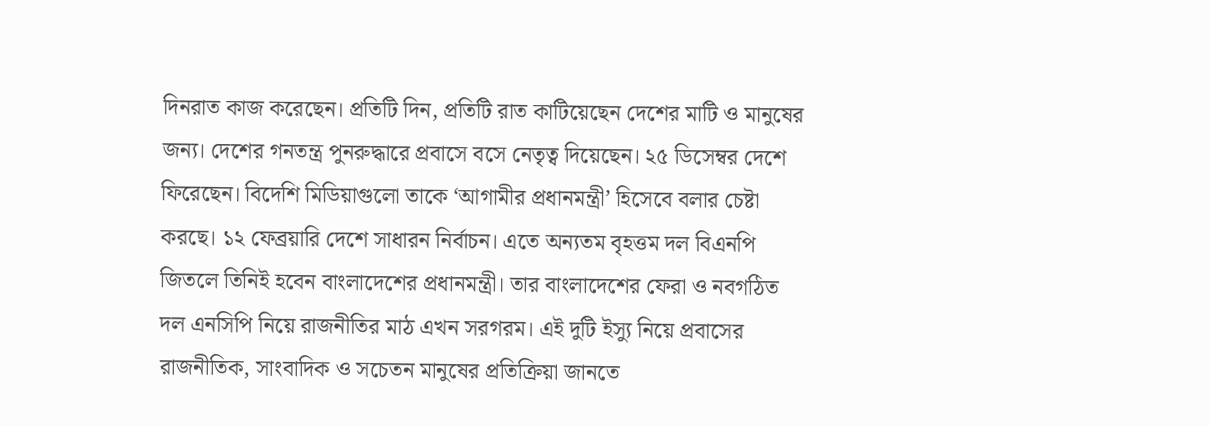দিনরাত কাজ করেছেন। প্রতিটি দিন, প্রতিটি রাত কাটিয়েছেন দেশের মাটি ও মানুষের জন্য। দেশের গনতন্ত্র পুনরুদ্ধারে প্রবাসে বসে নেতৃত্ব দিয়েছেন। ২৫ ডিসেম্বর দেশে ফিরেছেন। বিদেশি মিডিয়াগুলো তাকে ‘আগামীর প্রধানমন্ত্রী’ হিসেবে বলার চেষ্টা করছে। ১২ ফেব্রয়ারি দেশে সাধারন নির্বাচন। এতে অন্যতম বৃহত্তম দল বিএনপি জিতলে তিনিই হবেন বাংলাদেশের প্রধানমন্ত্রী। তার বাংলাদেশের ফেরা ও নবগঠিত দল এনসিপি নিয়ে রাজনীতির মাঠ এখন সরগরম। এই দুটি ইস্যু নিয়ে প্রবাসের রাজনীতিক, সাংবাদিক ও সচেতন মানুষের প্রতিক্রিয়া জানতে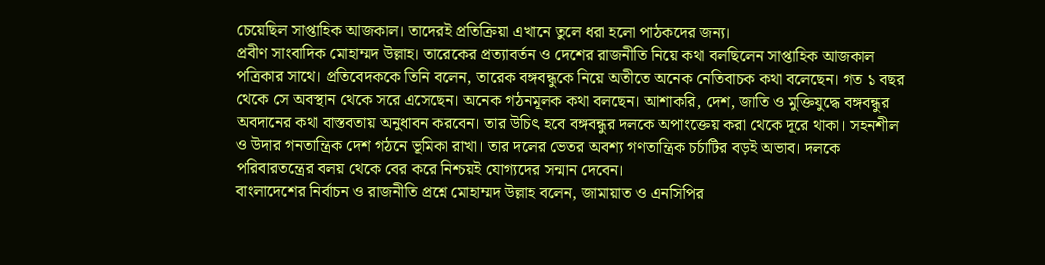চেয়েছিল সাপ্তাহিক আজকাল। তাদেরই প্রতিক্রিয়া এখানে তুলে ধরা হলো পাঠকদের জন্য।
প্রবীণ সাংবাদিক মোহাম্মদ উল্লাহ। তারেকের প্রত্যাবর্তন ও দেশের রাজনীতি নিয়ে কথা বলছিলেন সাপ্তাহিক আজকাল পত্রিকার সাথে। প্রতিবেদককে তিনি বলেন, তারেক বঙ্গবন্ধুকে নিয়ে অতীতে অনেক নেতিবাচক কথা বলেছেন। গত ১ বছর থেকে সে অবস্থান থেকে সরে এসেছেন। অনেক গঠনমূলক কথা বলছেন। আশাকরি, দেশ, জাতি ও মুক্তিযুদ্ধে বঙ্গবন্ধুর অবদানের কথা বাস্তবতায় অনুধাবন করবেন। তার উচিৎ হবে বঙ্গবন্ধুর দলকে অপাংক্তেয় করা থেকে দূরে থাকা। সহনশীল ও উদার গনতান্ত্রিক দেশ গঠনে ভূমিকা রাখা। তার দলের ভেতর অবশ্য গণতান্ত্রিক চর্চাটির বড়ই অভাব। দলকে পরিবারতন্ত্রের বলয় থেকে বের করে নিশ্চয়ই যোগ্যদের সন্মান দেবেন।
বাংলাদেশের নির্বাচন ও রাজনীতি প্রশ্নে মোহাম্মদ উল্লাহ বলেন, জামায়াত ও এনসিপির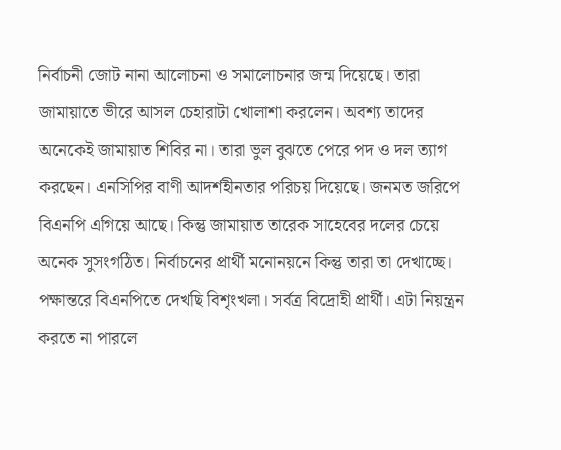নির্বাচনী জোট নানা আলোচনা ও সমালোচনার জন্ম দিয়েছে। তারা জামায়াতে ভীরে আসল চেহারাটা খোলাশা করলেন। অবশ্য তাদের অনেকেই জামায়াত শিবির না। তারা ভুল বুঝতে পেরে পদ ও দল ত্যাগ করছেন। এনসিপির বাণী আদর্শহীনতার পরিচয় দিয়েছে। জনমত জরিপে বিএনপি এগিয়ে আছে। কিন্তু জামায়াত তারেক সাহেবের দলের চেয়ে অনেক সুসংগঠিত। নির্বাচনের প্রার্থী মনোনয়নে কিন্তু তারা তা দেখাচ্ছে। পক্ষান্তরে বিএনপিতে দেখছি বিশৃংখলা। সর্বত্র বিদ্রোহী প্রার্থী। এটা নিয়ন্ত্রন করতে না পারলে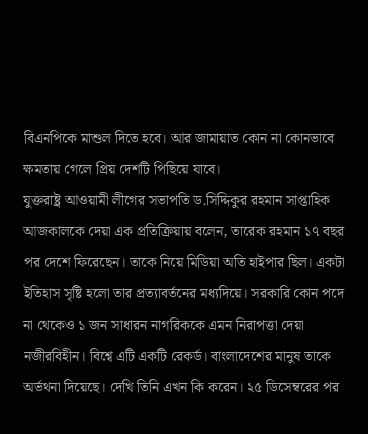বিএনপিকে মাশুল দিতে হবে। আর জামায়াত কোন না কোনভাবে ক্ষমতায় গেলে প্রিয় দেশটি পিছিয়ে যাবে।
যুক্তরাষ্ট্র আওয়ামী লীগের সভাপতি ড.সিদ্দিকুর রহমান সাপ্তাহিক আজকালকে দেয়া এক প্রতিক্রিয়ায় বলেন, তারেক রহমান ১৭ বছর পর দেশে ফিরেছেন। তাকে নিয়ে মিডিয়া অতি হাইপার ছিল। একটা ইতিহাস সৃষ্টি হলো তার প্রত্যাবর্তনের মধ্যদিয়ে। সরকারি কোন পদে না থেকেও ১ জন সাধারন নাগরিককে এমন নিরাপত্তা দেয়া নজীরবিহীন। বিশ্বে এটি একটি রেকর্ড। বাংলাদেশের মানুষ তাকে অর্ভথনা দিয়েছে। দেখি তিনি এখন কি করেন। ২৫ ডিসেম্বরের পর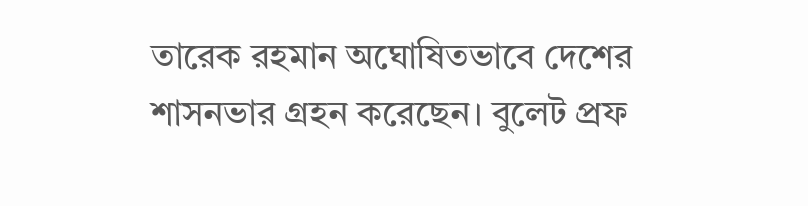তারেক রহমান অঘোষিতভাবে দেশের শাসনভার গ্রহন করেছেন। বুলেট প্রফ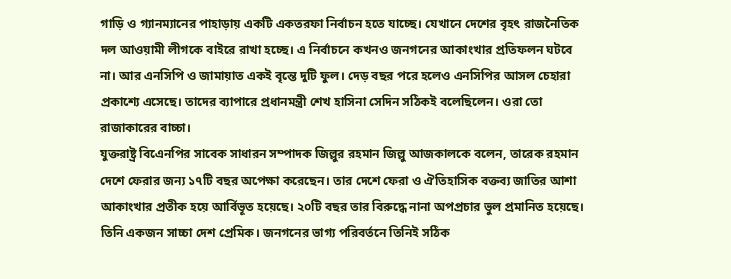গাড়ি ও গ্যানম্যানের পাহাড়ায় একটি একতরফা নির্বাচন হতে যাচ্ছে। যেখানে দেশের বৃহৎ রাজনৈতিক দল আওয়ামী লীগকে বাইরে রাখা হচ্ছে। এ নির্বাচনে কখনও জনগনের আকাংখার প্রতিফলন ঘটবে না। আর এনসিপি ও জামায়াত একই বৃন্তে দুটি ফুল। দেড় বছর পরে হলেও এনসিপির আসল চেহারা প্রকাশ্যে এসেছে। তাদের ব্যাপারে প্রধানমন্ত্রী শেখ হাসিনা সেদিন সঠিকই বলেছিলেন। ওরা তো রাজাকারের বাচ্চা।
যুক্তরাষ্ট্র বিএেনপির সাবেক সাধারন সম্পাদক জিল্লুর রহমান জিল্লু আজকালকে বলেন, তারেক রহমান দেশে ফেরার জন্য ১৭টি বছর অপেক্ষা করেছেন। তার দেশে ফেরা ও ঐতিহাসিক বক্তব্য জাতির আশা আকাংখার প্রতীক হয়ে আর্বিভূত হয়েছে। ২০টি বছর তার বিরুদ্ধে নানা অপপ্রচার ভুল প্রমানিত হয়েছে। তিনি একজন সাচ্চা দেশ প্রেমিক। জনগনের ভাগ্য পরিবর্তনে তিনিই সঠিক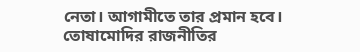নেতা। আগামীতে তার প্রমান হবে। তোষামোদির রাজনীতির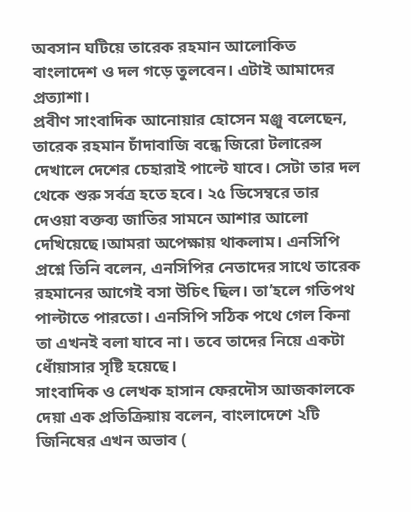অবসান ঘটিয়ে তারেক রহমান আলোকিত বাংলাদেশ ও দল গড়ে তুলবেন। এটাই আমাদের প্রত্যাশা।
প্রবীণ সাংবাদিক আনোয়ার হোসেন মঞ্জু বলেছেন, তারেক রহমান চাঁদাবাজি বন্ধে জিরো টলারেন্স দেখালে দেশের চেহারাই পাল্টে যাবে। সেটা তার দল থেকে শুরু সর্বত্র হতে হবে। ২৫ ডিসেম্বরে তার দেওয়া বক্তব্য জাতির সামনে আশার আলো দেখিয়েছে।আমরা অপেক্ষায় থাকলাম। এনসিপি প্রশ্নে তিনি বলেন, এনসিপির নেতাদের সাথে তারেক রহমানের আগেই বসা উচিৎ ছিল। তা’হলে গতিপথ পাল্টাতে পারতো। এনসিপি সঠিক পথে গেল কিনা তা এখনই বলা যাবে না। তবে তাদের নিয়ে একটা ধোঁয়াসার সৃষ্টি হয়েছে।
সাংবাদিক ও লেখক হাসান ফেরদৌস আজকালকে দেয়া এক প্রতিক্রিয়ায় বলেন, বাংলাদেশে ২টি জিনিষের এখন অভাব (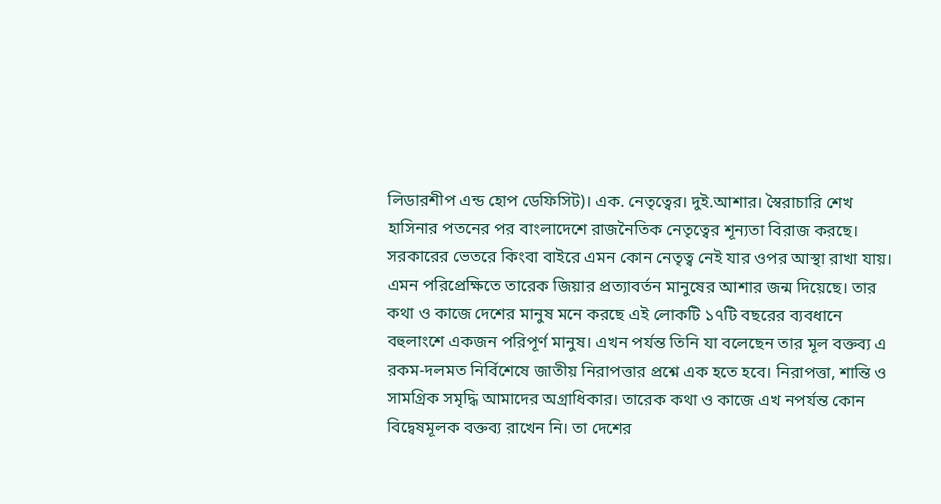লিডারশীপ এন্ড হোপ ডেফিসিট)। এক. নেতৃত্বের। দুই.আশার। স্বৈরাচারি শেখ হাসিনার পতনের পর বাংলাদেশে রাজনৈতিক নেতৃত্বের শূন্যতা বিরাজ করছে। সরকারের ভেতরে কিংবা বাইরে এমন কোন নেতৃত্ব নেই যার ওপর আস্থা রাখা যায়। এমন পরিপ্রেক্ষিতে তারেক জিয়ার প্রত্যাবর্তন মানুষের আশার জন্ম দিয়েছে। তার কথা ও কাজে দেশের মানুষ মনে করছে এই লোকটি ১৭টি বছরের ব্যবধানে বহুলাংশে একজন পরিপূর্ণ মানুষ। এখন পর্যন্ত তিনি যা বলেছেন তার মূল বক্তব্য এ রকম-দলমত নির্বিশেষে জাতীয় নিরাপত্তার প্রশ্নে এক হতে হবে। নিরাপত্তা, শান্তি ও সামগ্রিক সমৃদ্ধি আমাদের অগ্রাধিকার। তারেক কথা ও কাজে এখ নপর্যন্ত কোন বিদ্বেষমূলক বক্তব্য রাখেন নি। তা দেশের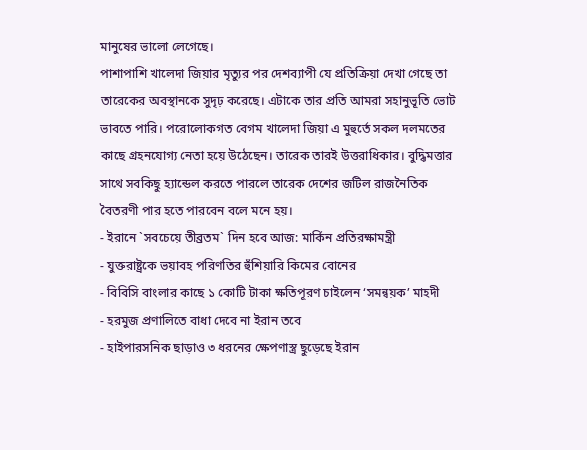মানুষের ভালো লেগেছে।
পাশাপাশি খালেদা জিয়ার মৃত্যুর পর দেশব্যাপী যে প্রতিক্রিয়া দেখা গেছে তা তারেকের অবস্থানকে সুদৃঢ় করেছে। এটাকে তার প্রতি আমরা সহানুভূতি ভোট ভাবতে পারি। পরোলোকগত বেগম খালেদা জিয়া এ মুহুর্তে সকল দলমতের কাছে গ্রহনযোগ্য নেতা হয়ে উঠেছেন। তারেক তারই উত্তরাধিকার। বুদ্ধিমত্তার সাথে সবকিছু হ্যান্ডেল করতে পারলে তারেক দেশের জটিল রাজনৈতিক বৈতরণী পার হতে পারবেন বলে মনে হয়।
- ইরানে `সবচেয়ে তীব্রতম` দিন হবে আজ: মার্কিন প্রতিরক্ষামন্ত্রী
- যুক্তরাষ্ট্রকে ভয়াবহ পরিণতির হুঁশিয়ারি কিমের বোনের
- বিবিসি বাংলার কাছে ১ কোটি টাকা ক্ষতিপূরণ চাইলেন ‘সমন্বয়ক’ মাহদী
- হরমুজ প্রণালিতে বাধা দেবে না ইরান তবে
- হাইপারসনিক ছাড়াও ৩ ধরনের ক্ষেপণাস্ত্র ছুড়েছে ইরান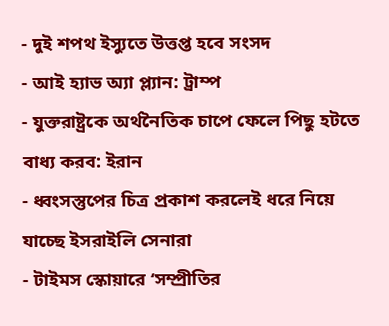- দুই শপথ ইস্যুতে উত্তপ্ত হবে সংসদ
- আই হ্যাভ অ্যা প্ল্যান: ট্রাম্প
- যুক্তরাষ্ট্রকে অর্থনৈতিক চাপে ফেলে পিছু হটতে বাধ্য করব: ইরান
- ধ্বংসস্তুপের চিত্র প্রকাশ করলেই ধরে নিয়ে যাচ্ছে ইসরাইলি সেনারা
- টাইমস স্কোয়ারে ‘সম্প্রীতির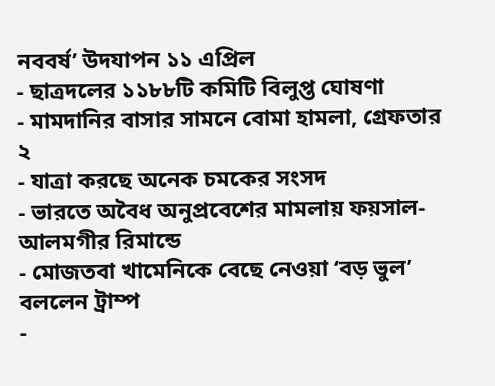নববর্ষ’ উদযাপন ১১ এপ্রিল
- ছাত্রদলের ১১৮৮টি কমিটি বিলুপ্ত ঘোষণা
- মামদানির বাসার সামনে বোমা হামলা, গ্রেফতার ২
- যাত্রা করছে অনেক চমকের সংসদ
- ভারতে অবৈধ অনুপ্রবেশের মামলায় ফয়সাল-আলমগীর রিমান্ডে
- মোজতবা খামেনিকে বেছে নেওয়া ‘বড় ভুল’ বললেন ট্রাম্প
-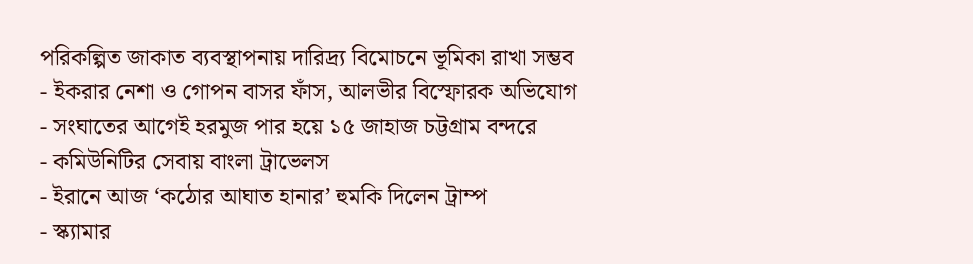পরিকল্পিত জাকাত ব্যবস্থাপনায় দারিদ্র্য বিমোচনে ভূমিকা রাখা সম্ভব
- ইকরার নেশা ও গোপন বাসর ফাঁস, আলভীর বিস্ফোরক অভিযোগ
- সংঘাতের আগেই হরমুজ পার হয়ে ১৫ জাহাজ চট্টগ্রাম বন্দরে
- কমিউনিটির সেবায় বাংলা ট্রাভেলস
- ইরানে আজ ‘কঠোর আঘাত হানার’ হুমকি দিলেন ট্রাম্প
- স্ক্যামার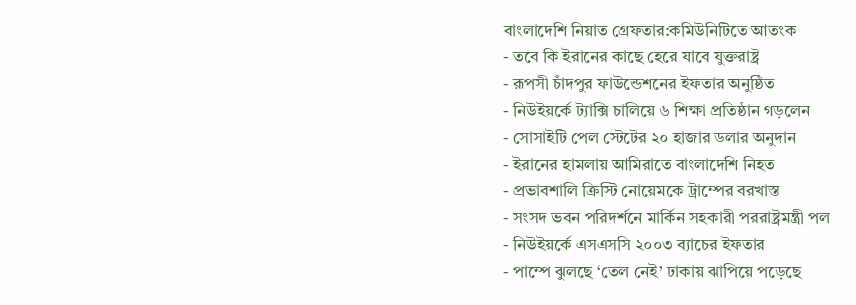বাংলাদেশি নিয়াত গ্রেফতার:কমিউনিটিতে আতংক
- তবে কি ইরানের কাছে হেরে যাবে যুক্তরাষ্ট্র
- রূপসী চাঁদপুর ফাউন্ডেশনের ইফতার অনুষ্ঠিত
- নিউইয়র্কে ট্যাক্সি চালিয়ে ৬ শিক্ষা প্রতিষ্ঠান গড়লেন
- সোসাইটি পেল স্টেটের ২০ হাজার ডলার অনুদান
- ইরানের হামলায় আমিরাতে বাংলাদেশি নিহত
- প্রভাবশালি ক্রিস্টি নোয়েমকে ট্রাম্পের বরখাস্ত
- সংসদ ভবন পরিদর্শনে মার্কিন সহকারী পররাষ্ট্রমন্ত্রী পল
- নিউইয়র্কে এসএসসি ২০০৩ ব্যাচের ইফতার
- পাম্পে ঝুলছে ‘তেল নেই’ ঢাকায় ঝাপিয়ে পড়েছে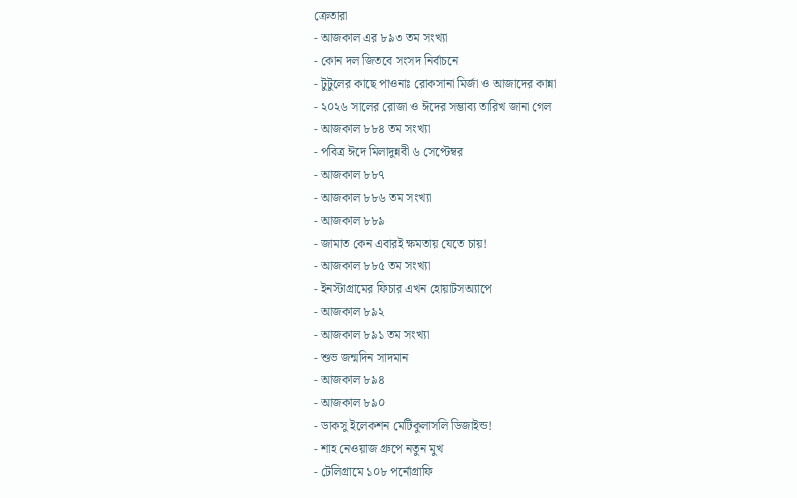ক্রেতারা
- আজকাল এর ৮৯৩ তম সংখ্যা
- কোন দল জিতবে সংসদ নির্বাচনে
- টুটুলের কাছে পাওনাঃ রোকসানা মির্জা ও আজাদের কান্না
- ২০২৬ সালের রোজা ও ঈদের সম্ভাব্য তারিখ জানা গেল
- আজকাল ৮৮৪ তম সংখ্যা
- পবিত্র ঈদে মিলাদুন্নবী ৬ সেপ্টেম্বর
- আজকাল ৮৮৭
- আজকাল ৮৮৬ তম সংখ্যা
- আজকাল ৮৮৯
- জামাত কেন এবারই ক্ষমতায় যেতে চায়!
- আজকাল ৮৮৫ তম সংখ্যা
- ইনস্টাগ্রামের ফিচার এখন হোয়াটসঅ্যাপে
- আজকাল ৮৯২
- আজকাল ৮৯১ তম সংখ্যা
- শুভ জন্মদিন সাদমান
- আজকাল ৮৯৪
- আজকাল ৮৯০
- ডাকসু ইলেকশন মেটিকুলাসলি ডিজাইন্ড!
- শাহ নেওয়াজ গ্রুপে নতুন মুখ
- টেলিগ্রামে ১০৮ পর্নোগ্রাফি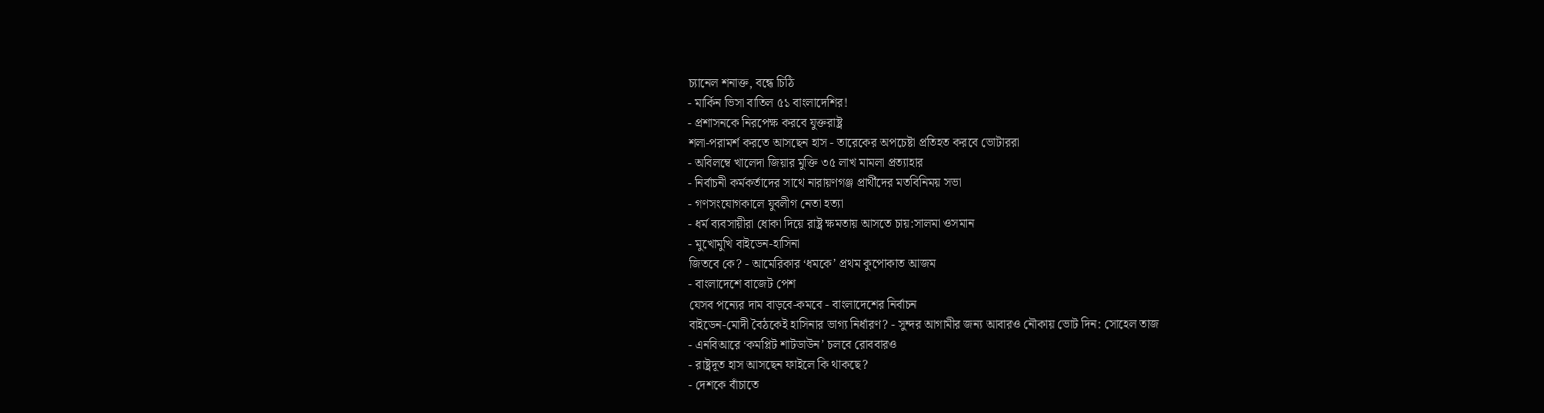চ্যানেল শনাক্ত, বন্ধে চিঠি
- মার্কিন ভিসা বাতিল ৫১ বাংলাদেশির!
- প্রশাসনকে নিরপেক্ষ করবে যুক্তরাষ্ট্র
শলা-পরামর্শ করতে আসছেন হাস - তারেকের অপচেষ্টা প্রতিহত করবে ভোটাররা
- অবিলম্বে খালেদা জিয়ার মুক্তি ৩৫ লাখ মামলা প্রত্যাহার
- নির্বাচনী কর্মকর্তাদের সাথে নারায়ণগঞ্জ প্রার্থীদের মতবিনিময় সভা
- গণসংযোগকালে যুবলীগ নেতা হত্যা
- ধর্ম ব্যবসায়ীরা ধোকা দিয়ে রাষ্ট্র ক্ষমতায় আসতে চায়:সালমা ওসমান
- মুখোমুখি বাইডেন-হাসিনা
জিতবে কে? - আমেরিকার ‘ধমকে’ প্রথম কুপোকাত আজম
- বাংলাদেশে বাজেট পেশ
যেসব পন্যের দাম বাড়বে-কমবে - বাংলাদেশের নির্বাচন
বাইডেন-মোদী বৈঠকেই হাসিনার ভাগ্য নির্ধারণ? - সুন্দর আগামীর জন্য আবারও নৌকায় ভোট দিন: সোহেল তাজ
- এনবিআরে ‘কমপ্লিট শাটডাউন’ চলবে রোববারও
- রাষ্ট্রদূত হাস আসছেন ফাইলে কি থাকছে?
- দেশকে বাঁচাতে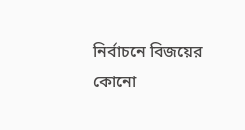নির্বাচনে বিজয়ের কোনো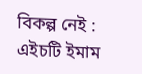বিকল্প নেই : এইচটি ইমাম